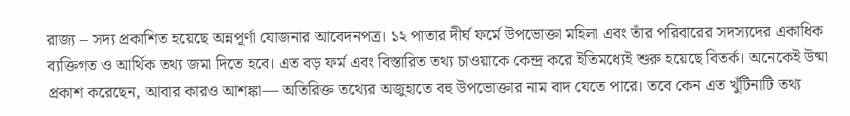রাজ্য – সদ্য প্রকাশিত হয়েছে অন্নপূর্ণা যোজনার আবেদনপত্র। ১২ পাতার দীর্ঘ ফর্মে উপভোক্তা মহিলা এবং তাঁর পরিবারের সদস্যদের একাধিক ব্যক্তিগত ও আর্থিক তথ্য জমা দিতে হবে। এত বড় ফর্ম এবং বিস্তারিত তথ্য চাওয়াকে কেন্দ্র করে ইতিমধ্যেই শুরু হয়েছে বিতর্ক। অনেকেই উষ্মা প্রকাশ করেছেন, আবার কারও আশঙ্কা— অতিরিক্ত তথ্যের অজুহাতে বহু উপভোক্তার নাম বাদ যেতে পারে। তবে কেন এত খুঁটিনাটি তথ্য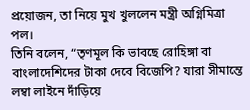প্রয়োজন, তা নিয়ে মুখ খুললেন মন্ত্রী অগ্নিমিত্রা পল।
তিনি বলেন, “তৃণমূল কি ভাবছে রোহিঙ্গা বা বাংলাদেশিদের টাকা দেবে বিজেপি? যারা সীমান্তে লম্বা লাইনে দাঁড়িয়ে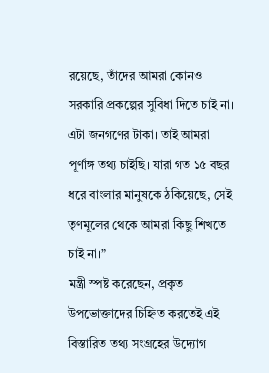রয়েছে, তাঁদের আমরা কোনও সরকারি প্রকল্পের সুবিধা দিতে চাই না। এটা জনগণের টাকা। তাই আমরা পূর্ণাঙ্গ তথ্য চাইছি। যারা গত ১৫ বছর ধরে বাংলার মানুষকে ঠকিয়েছে, সেই তৃণমূলের থেকে আমরা কিছু শিখতে চাই না।”
মন্ত্রী স্পষ্ট করেছেন, প্রকৃত উপভোক্তাদের চিহ্নিত করতেই এই বিস্তারিত তথ্য সংগ্রহের উদ্যোগ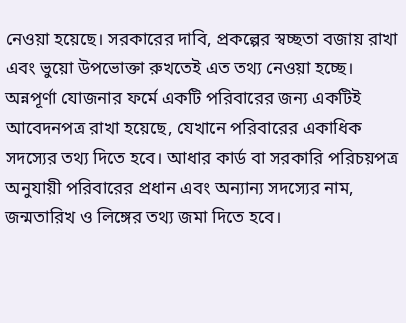নেওয়া হয়েছে। সরকারের দাবি, প্রকল্পের স্বচ্ছতা বজায় রাখা এবং ভুয়ো উপভোক্তা রুখতেই এত তথ্য নেওয়া হচ্ছে।
অন্নপূর্ণা যোজনার ফর্মে একটি পরিবারের জন্য একটিই আবেদনপত্র রাখা হয়েছে, যেখানে পরিবারের একাধিক সদস্যের তথ্য দিতে হবে। আধার কার্ড বা সরকারি পরিচয়পত্র অনুযায়ী পরিবারের প্রধান এবং অন্যান্য সদস্যের নাম, জন্মতারিখ ও লিঙ্গের তথ্য জমা দিতে হবে।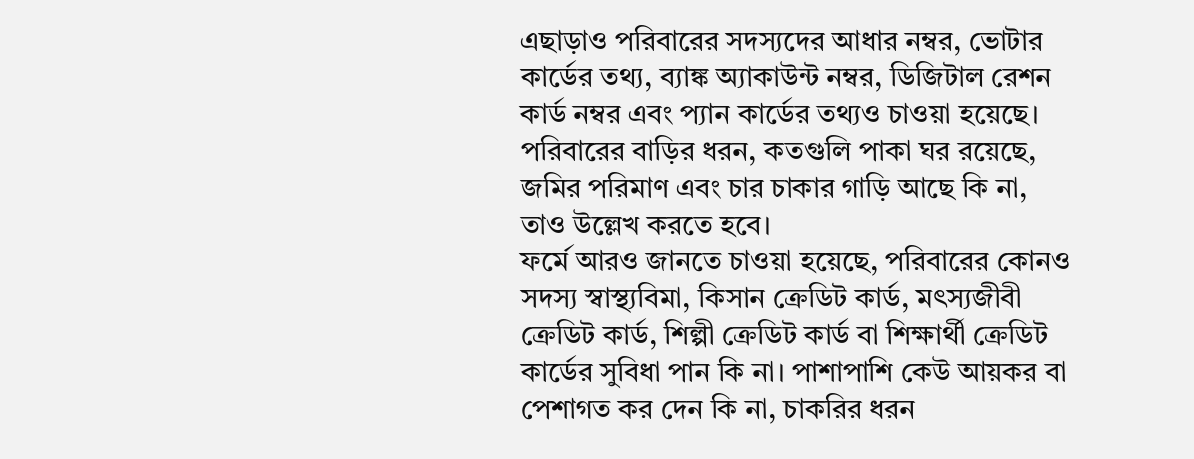এছাড়াও পরিবারের সদস্যদের আধার নম্বর, ভোটার কার্ডের তথ্য, ব্যাঙ্ক অ্যাকাউন্ট নম্বর, ডিজিটাল রেশন কার্ড নম্বর এবং প্যান কার্ডের তথ্যও চাওয়া হয়েছে। পরিবারের বাড়ির ধরন, কতগুলি পাকা ঘর রয়েছে, জমির পরিমাণ এবং চার চাকার গাড়ি আছে কি না, তাও উল্লেখ করতে হবে।
ফর্মে আরও জানতে চাওয়া হয়েছে, পরিবারের কোনও সদস্য স্বাস্থ্যবিমা, কিসান ক্রেডিট কার্ড, মৎস্যজীবী ক্রেডিট কার্ড, শিল্পী ক্রেডিট কার্ড বা শিক্ষার্থী ক্রেডিট কার্ডের সুবিধা পান কি না। পাশাপাশি কেউ আয়কর বা পেশাগত কর দেন কি না, চাকরির ধরন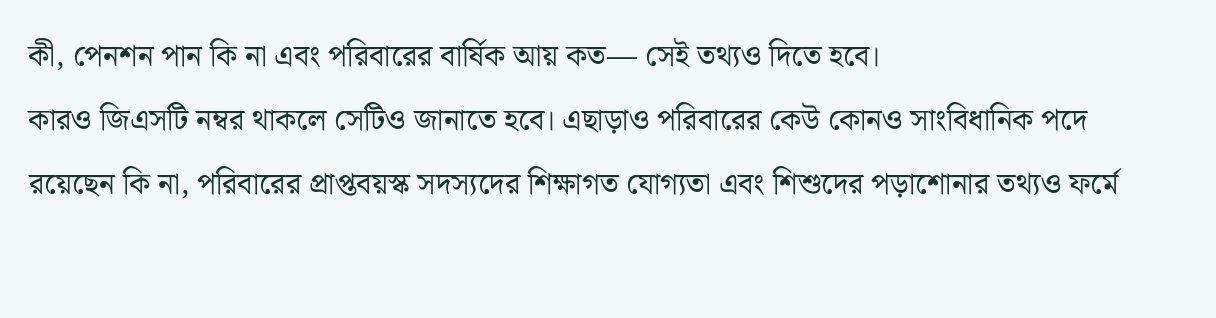কী, পেনশন পান কি না এবং পরিবারের বার্ষিক আয় কত— সেই তথ্যও দিতে হবে।
কারও জিএসটি নম্বর থাকলে সেটিও জানাতে হবে। এছাড়াও পরিবারের কেউ কোনও সাংবিধানিক পদে রয়েছেন কি না, পরিবারের প্রাপ্তবয়স্ক সদস্যদের শিক্ষাগত যোগ্যতা এবং শিশুদের পড়াশোনার তথ্যও ফর্মে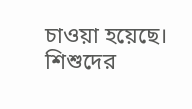চাওয়া হয়েছে। শিশুদের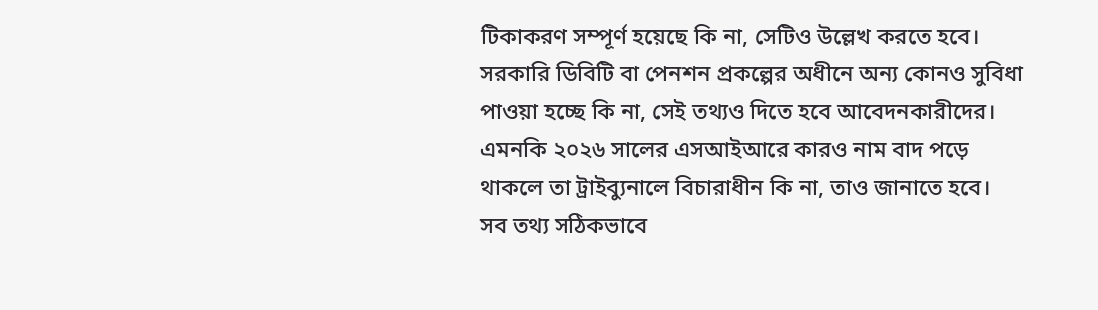টিকাকরণ সম্পূর্ণ হয়েছে কি না, সেটিও উল্লেখ করতে হবে।
সরকারি ডিবিটি বা পেনশন প্রকল্পের অধীনে অন্য কোনও সুবিধা পাওয়া হচ্ছে কি না, সেই তথ্যও দিতে হবে আবেদনকারীদের। এমনকি ২০২৬ সালের এসআইআরে কারও নাম বাদ পড়ে থাকলে তা ট্রাইব্যুনালে বিচারাধীন কি না, তাও জানাতে হবে।
সব তথ্য সঠিকভাবে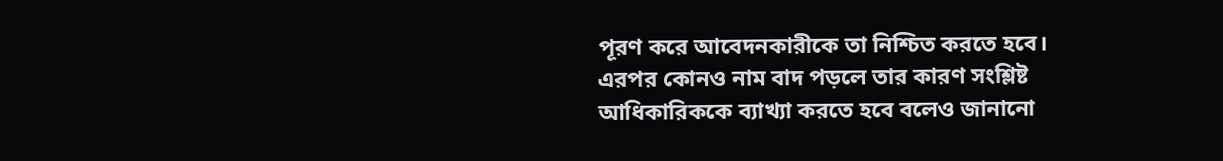পূরণ করে আবেদনকারীকে তা নিশ্চিত করতে হবে। এরপর কোনও নাম বাদ পড়লে তার কারণ সংশ্লিষ্ট আধিকারিককে ব্যাখ্যা করতে হবে বলেও জানানো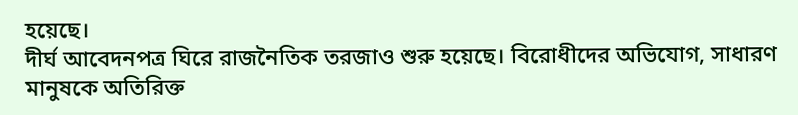হয়েছে।
দীর্ঘ আবেদনপত্র ঘিরে রাজনৈতিক তরজাও শুরু হয়েছে। বিরোধীদের অভিযোগ, সাধারণ মানুষকে অতিরিক্ত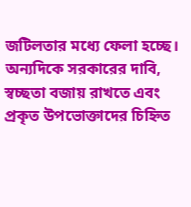জটিলতার মধ্যে ফেলা হচ্ছে। অন্যদিকে সরকারের দাবি, স্বচ্ছতা বজায় রাখতে এবং প্রকৃত উপভোক্তাদের চিহ্নিত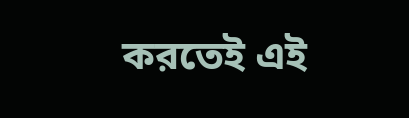করতেই এই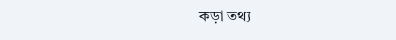কড়া তথ্য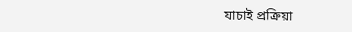যাচাই প্রক্রিয়া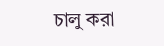চালু করা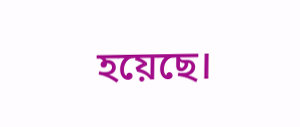হয়েছে।